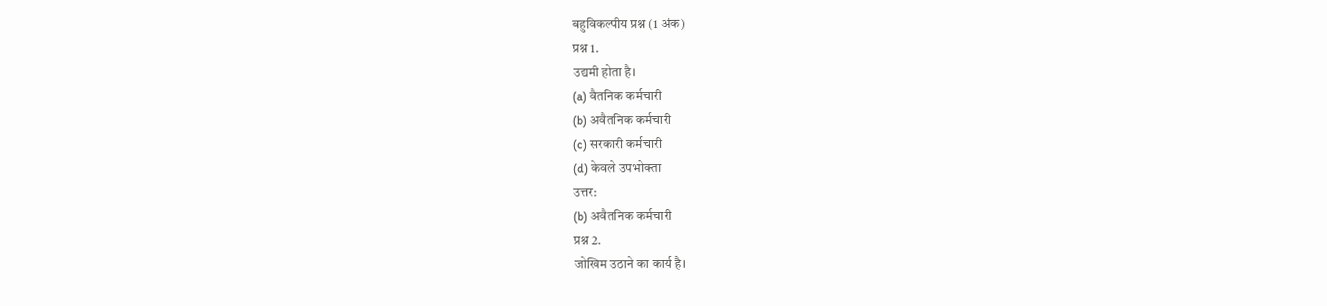बहुविकल्पीय प्रश्न (1 अंक)
प्रश्न 1.
उद्यमी होता है।
(a) वैतनिक कर्मचारी
(b) अवैतनिक कर्मचारी
(c) सरकारी कर्मचारी
(d) केवले उपभोक्ता
उत्तर:
(b) अवैतनिक कर्मचारी
प्रश्न 2.
जोखिम उठाने का कार्य है।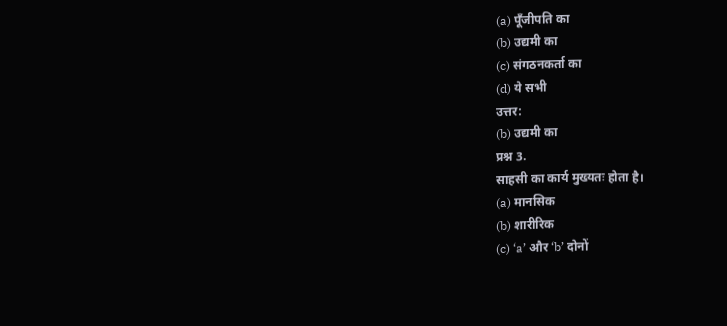(a) पूँजीपति का
(b) उद्यमी का
(c) संगठनकर्ता का
(d) ये सभी
उत्तर:
(b) उद्यमी का
प्रश्न 3.
साहसी का कार्य मुख्यतः होता है।
(a) मानसिक
(b) शारीरिक
(c) ‘a’ और ‘b’ दोनों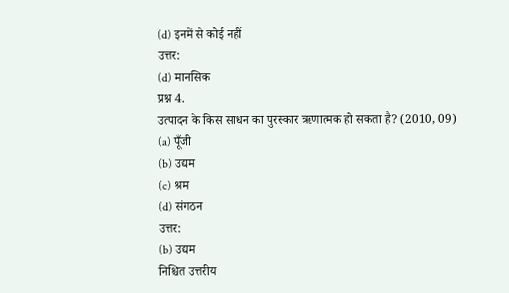(d) इनमें से कोई नहीं
उत्तर:
(d) मानसिक
प्रश्न 4.
उत्पादन के किस साधन का पुरस्कार ऋणात्मक हो सकता है? (2010, 09)
(a) पूँजी
(b) उद्यम
(c) श्रम
(d) संगठन
उत्तर:
(b) उद्यम
निश्चित उत्तरीय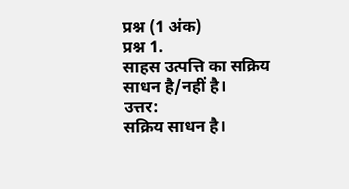प्रश्न (1 अंक)
प्रश्न 1.
साहस उत्पत्ति का सक्रिय साधन है/नहीं है।
उत्तर:
सक्रिय साधन है।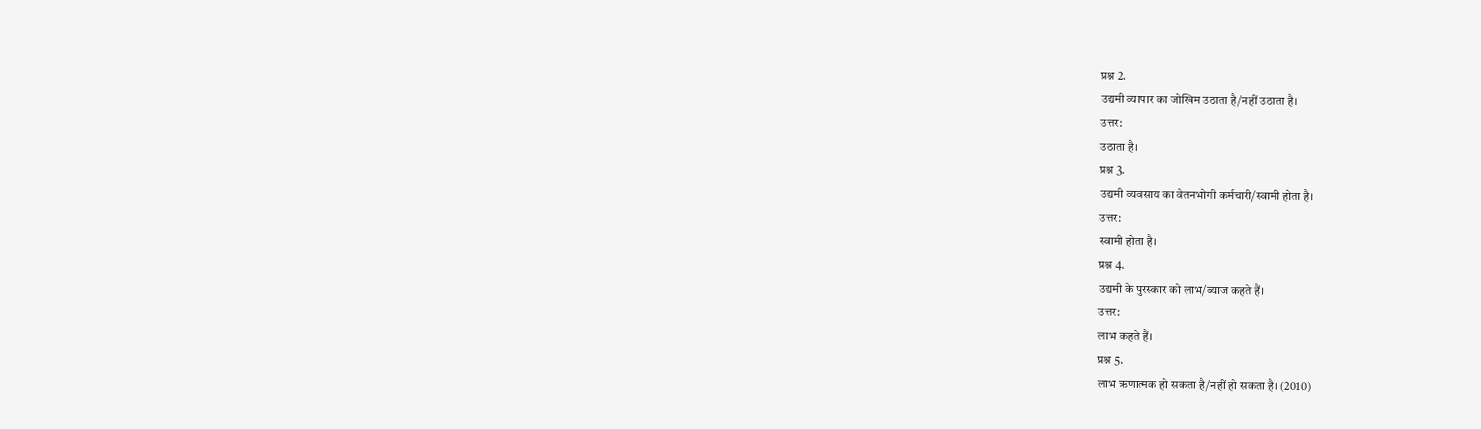प्रश्न 2.
उद्यमी व्यापार का जोखिम उठाता है/नहीं उठाता है।
उत्तर:
उठाता है।
प्रश्न 3.
उद्यमी व्यवसाय का वेतनभोगी कर्मचारी/स्वामी होता है।
उत्तर:
स्वामी होता है।
प्रश्न 4.
उद्यमी के पुरस्कार को लाभ/ब्याज कहते हैं।
उत्तर:
लाभ कहते हैं।
प्रश्न 5.
लाभ ऋणात्मक हो सकता है/नहीं हो सकता है। (2010)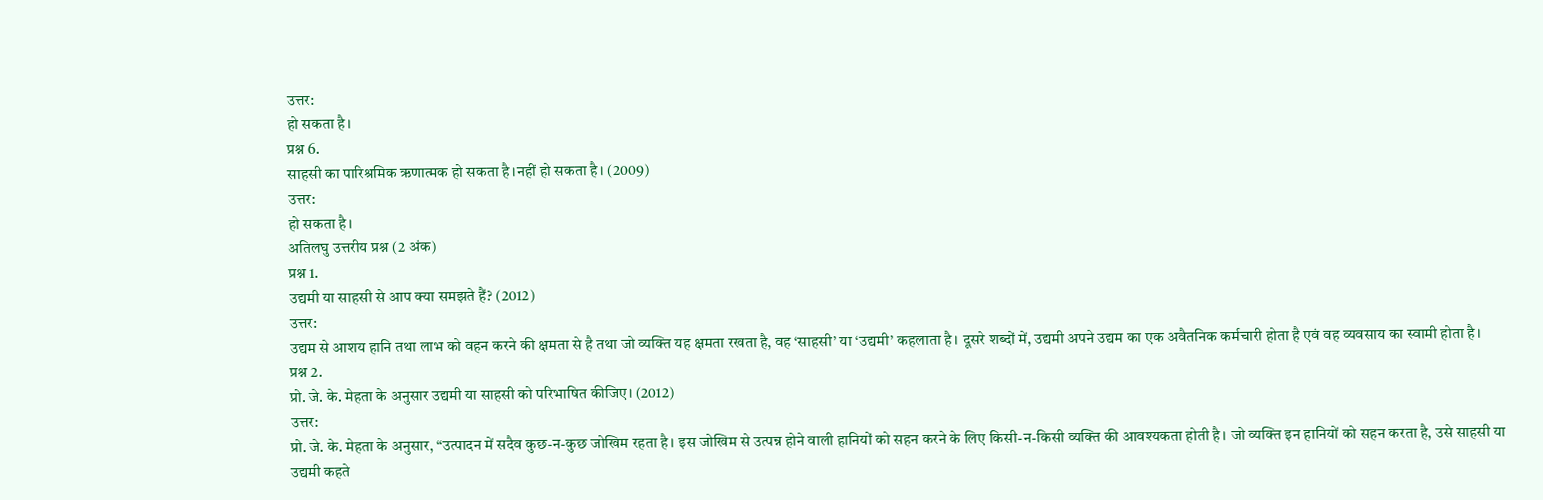उत्तर:
हो सकता है।
प्रश्न 6.
साहसी का पारिश्रमिक ऋणात्मक हो सकता है।नहीं हो सकता है। (2009)
उत्तर:
हो सकता है।
अतिलघु उत्तरीय प्रश्न (2 अंक)
प्रश्न 1.
उद्यमी या साहसी से आप क्या समझते हैं? (2012)
उत्तर:
उद्यम से आशय हानि तथा लाभ को वहन करने की क्षमता से है तथा जो व्यक्ति यह क्षमता रखता है, वह ‘साहसी’ या ‘उद्यमी’ कहलाता है। दूसरे शब्दों में, उद्यमी अपने उद्यम का एक अवैतनिक कर्मचारी होता है एवं वह व्यवसाय का स्वामी होता है।
प्रश्न 2.
प्रो. जे. के. मेहता के अनुसार उद्यमी या साहसी को परिभाषित कीजिए। (2012)
उत्तर:
प्रो. जे. के. मेहता के अनुसार, “उत्पादन में सदैव कुछ-न-कुछ जोखिम रहता है। इस जोखिम से उत्पन्न होने वाली हानियों को सहन करने के लिए किसी-न-किसी व्यक्ति की आवश्यकता होती है। जो व्यक्ति इन हानियों को सहन करता है, उसे साहसी या उद्यमी कहते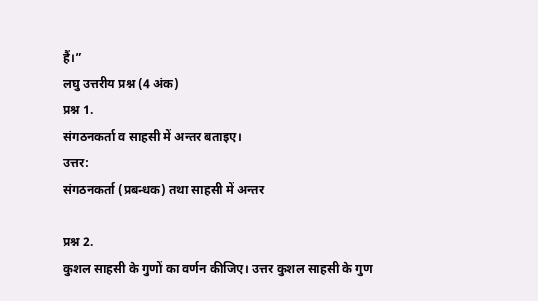हैं।”
लघु उत्तरीय प्रश्न (4 अंक)
प्रश्न 1.
संगठनकर्ता व साहसी में अन्तर बताइए।
उत्तर:
संगठनकर्ता (प्रबन्धक) तथा साहसी में अन्तर

प्रश्न 2.
कुशल साहसी के गुणों का वर्णन कीजिए। उत्तर कुशल साहसी के गुण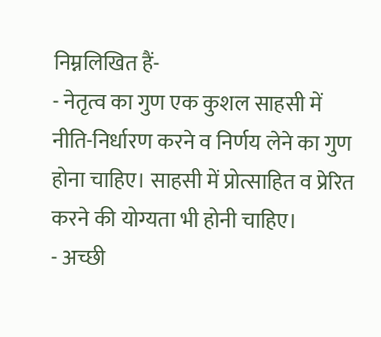निम्नलिखित हैं-
- नेतृत्व का गुण एक कुशल साहसी में नीति-निर्धारण करने व निर्णय लेने का गुण होना चाहिए। साहसी में प्रोत्साहित व प्रेरित करने की योग्यता भी होनी चाहिए।
- अच्छी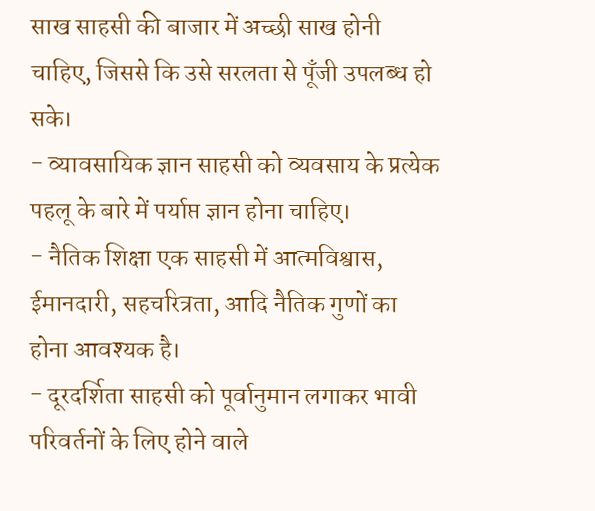साख साहसी की बाजार में अच्छी साख होनी चाहिए, जिससे कि उसे सरलता से पूँजी उपलब्ध हो सके।
- व्यावसायिक ज्ञान साहसी को व्यवसाय के प्रत्येक पहलू के बारे में पर्याप्त ज्ञान होना चाहिए।
- नैतिक शिक्षा एक साहसी में आत्मविश्वास, ईमानदारी, सहचरित्रता, आदि नैतिक गुणों का होना आवश्यक है।
- दूरदर्शिता साहसी को पूर्वानुमान लगाकर भावी परिवर्तनों के लिए होने वाले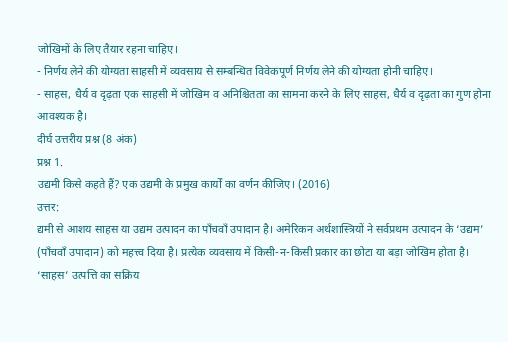जोखिमों के लिए तैयार रहना चाहिए।
- निर्णय लेने की योग्यता साहसी में व्यवसाय से सम्बन्धित विवेकपूर्ण निर्णय लेने की योग्यता होनी चाहिए।
- साहस, धैर्य व दृढ़ता एक साहसी में जोखिम व अनिश्चितता का सामना करने के लिए साहस, धैर्य व दृढ़ता का गुण होना आवश्यक है।
दीर्घ उत्तरीय प्रश्न (8 अंक)
प्रश्न 1.
उद्यमी किसे कहते हैं? एक उद्यमी के प्रमुख कार्यों का वर्णन कीजिए। (2016)
उत्तर:
द्यमी से आशय साहस या उद्यम उत्पादन का पाँचवाँ उपादान है। अमेरिकन अर्थशास्त्रियों ने सर्वप्रथम उत्पादन के ‘उद्यम’ (पाँचवाँ उपादान) को महत्त्व दिया है। प्रत्येक व्यवसाय में किसी-न-किसी प्रकार का छोटा या बड़ा जोखिम होता है। ‘साहस’ उत्पत्ति का सक्रिय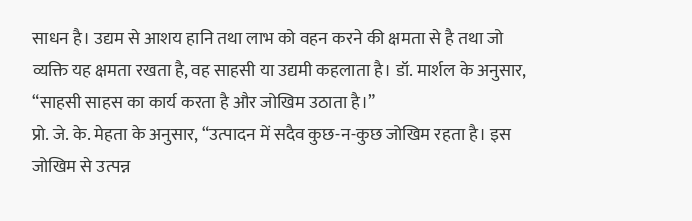साधन है। उद्यम से आशय हानि तथा लाभ को वहन करने की क्षमता से है तथा जो व्यक्ति यह क्षमता रखता है, वह साहसी या उद्यमी कहलाता है। डॉ. मार्शल के अनुसार, “साहसी साहस का कार्य करता है और जोखिम उठाता है।”
प्रो. जे. के. मेहता के अनुसार, “उत्पादन में सदैव कुछ-न-कुछ जोखिम रहता है। इस जोखिम से उत्पन्न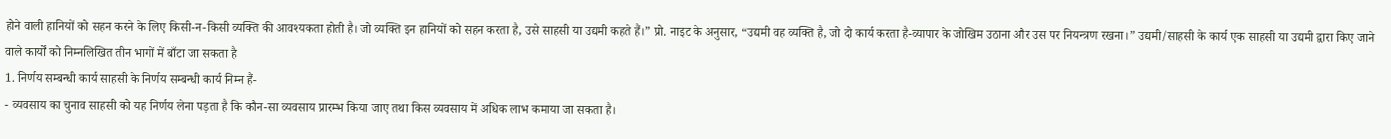होने वाली हानियों को सहन करने के लिए किसी-न-किसी व्यक्ति की आवश्यकता होती है। जो व्यक्ति इन हानियों को सहन करता है, उसे साहसी या उद्यमी कहते हैं।” प्रो. नाइट के अनुसार, “उद्यमी वह व्यक्ति है, जो दो कार्य करता है-व्यापार के जोखिम उठाना और उस पर नियन्त्रण रखना।” उद्यमी/साहसी के कार्य एक साहसी या उद्यमी द्वारा किए जाने वाले कार्यों को निम्नलिखित तीन भागों में बाँटा जा सकता है
1. निर्णय सम्बन्धी कार्य साहसी के निर्णय सम्बन्धी कार्य निम्न हैं-
- व्यवसाय का चुनाव साहसी को यह निर्णय लेना पड़ता है कि कौन-सा व्यवसाय प्रारम्भ किया जाए तथा किस व्यवसाय में अधिक लाभ कमाया जा सकता है।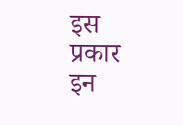इस प्रकार इन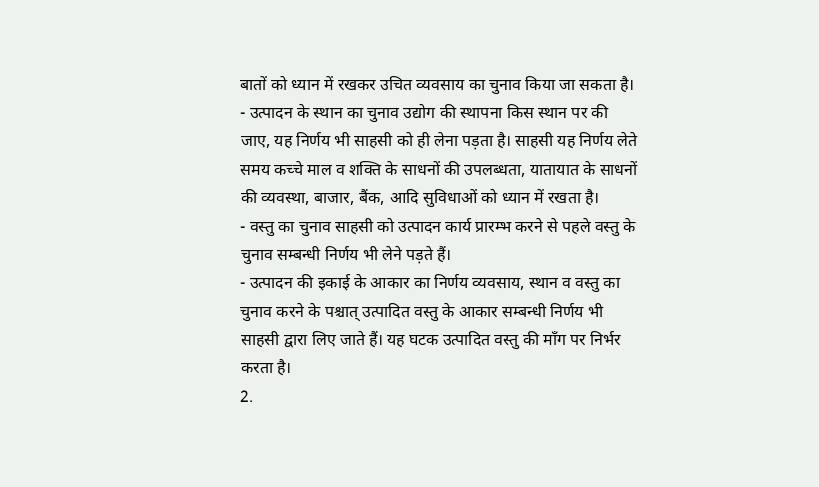बातों को ध्यान में रखकर उचित व्यवसाय का चुनाव किया जा सकता है।
- उत्पादन के स्थान का चुनाव उद्योग की स्थापना किस स्थान पर की जाए, यह निर्णय भी साहसी को ही लेना पड़ता है। साहसी यह निर्णय लेते समय कच्चे माल व शक्ति के साधनों की उपलब्धता, यातायात के साधनों की व्यवस्था, बाजार, बैंक, आदि सुविधाओं को ध्यान में रखता है।
- वस्तु का चुनाव साहसी को उत्पादन कार्य प्रारम्भ करने से पहले वस्तु के चुनाव सम्बन्धी निर्णय भी लेने पड़ते हैं।
- उत्पादन की इकाई के आकार का निर्णय व्यवसाय, स्थान व वस्तु का चुनाव करने के पश्चात् उत्पादित वस्तु के आकार सम्बन्धी निर्णय भी साहसी द्वारा लिए जाते हैं। यह घटक उत्पादित वस्तु की माँग पर निर्भर करता है।
2.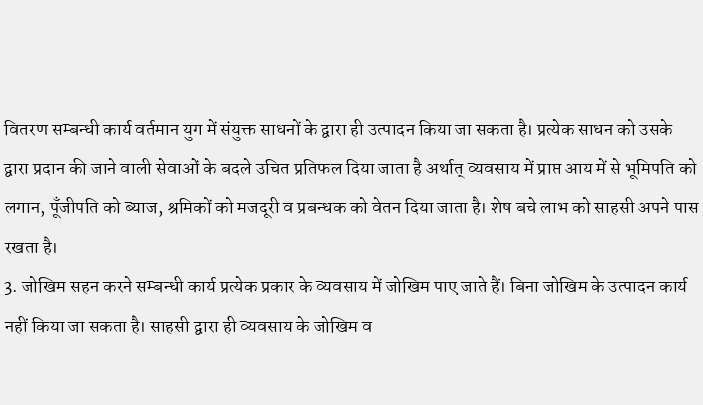वितरण सम्बन्धी कार्य वर्तमान युग में संयुक्त साधनों के द्वारा ही उत्पादन किया जा सकता है। प्रत्येक साधन को उसके द्वारा प्रदान की जाने वाली सेवाओं के बदले उचित प्रतिफल दिया जाता है अर्थात् व्यवसाय में प्राप्त आय में से भूमिपति को लगान, पूँजीपति को ब्याज, श्रमिकों को मजदूरी व प्रबन्धक को वेतन दिया जाता है। शेष बचे लाभ को साहसी अपने पास रखता है।
3. जोखिम सहन करने सम्बन्धी कार्य प्रत्येक प्रकार के व्यवसाय में जोखिम पाए जाते हैं। बिना जोखिम के उत्पादन कार्य नहीं किया जा सकता है। साहसी द्वारा ही व्यवसाय के जोखिम व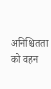अनिश्चितता को वहन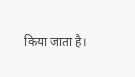किया जाता है।